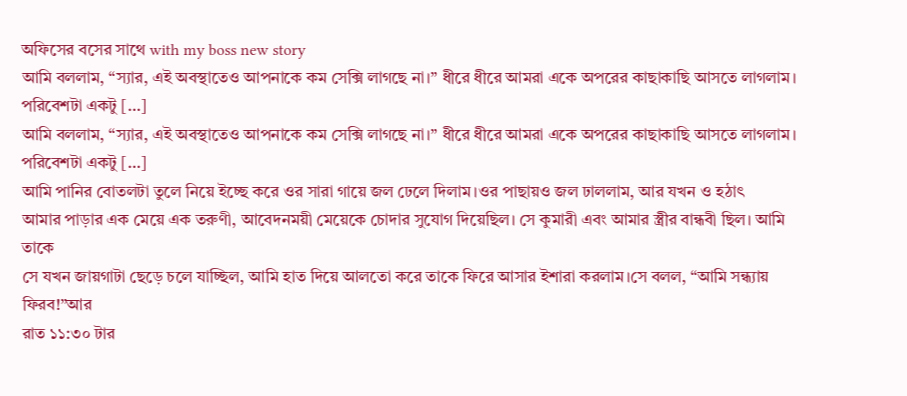অফিসের বসের সাথে with my boss new story
আমি বললাম, “স্যার, এই অবস্থাতেও আপনাকে কম সেক্সি লাগছে না।” ধীরে ধীরে আমরা একে অপরের কাছাকাছি আসতে লাগলাম। পরিবেশটা একটু […]
আমি বললাম, “স্যার, এই অবস্থাতেও আপনাকে কম সেক্সি লাগছে না।” ধীরে ধীরে আমরা একে অপরের কাছাকাছি আসতে লাগলাম। পরিবেশটা একটু […]
আমি পানির বোতলটা তুলে নিয়ে ইচ্ছে করে ওর সারা গায়ে জল ঢেলে দিলাম।ওর পাছায়ও জল ঢাললাম, আর যখন ও হঠাৎ
আমার পাড়ার এক মেয়ে এক তরুণী, আবেদনময়ী মেয়েকে চোদার সুযোগ দিয়েছিল। সে কুমারী এবং আমার স্ত্রীর বান্ধবী ছিল। আমি তাকে
সে যখন জায়গাটা ছেড়ে চলে যাচ্ছিল, আমি হাত দিয়ে আলতো করে তাকে ফিরে আসার ইশারা করলাম।সে বলল, “আমি সন্ধ্যায় ফিরব!”আর
রাত ১১:৩০ টার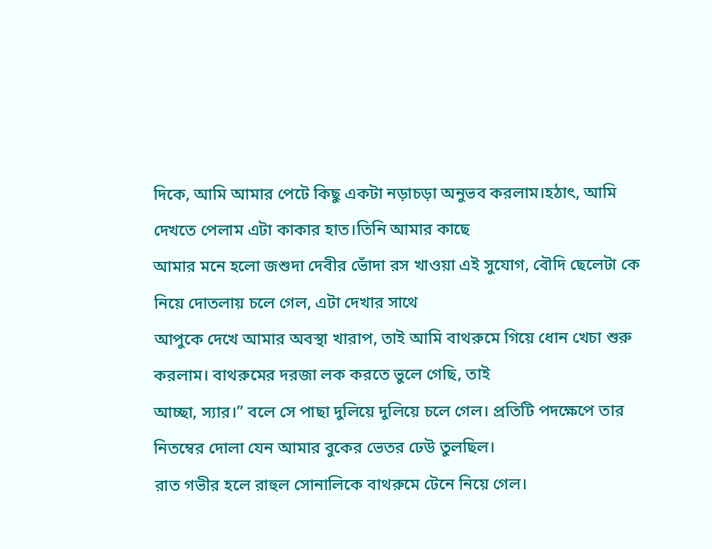দিকে, আমি আমার পেটে কিছু একটা নড়াচড়া অনুভব করলাম।হঠাৎ, আমি দেখতে পেলাম এটা কাকার হাত।তিনি আমার কাছে
আমার মনে হলো জশুদা দেবীর ভোঁদা রস খাওয়া এই সুযোগ, বৌদি ছেলেটা কে নিয়ে দোতলায় চলে গেল, এটা দেখার সাথে
আপুকে দেখে আমার অবস্থা খারাপ, তাই আমি বাথরুমে গিয়ে ধোন খেচা শুরু করলাম। বাথরুমের দরজা লক করতে ভুলে গেছি, তাই
আচ্ছা, স্যার।” বলে সে পাছা দুলিয়ে দুলিয়ে চলে গেল। প্রতিটি পদক্ষেপে তার নিতম্বের দোলা যেন আমার বুকের ভেতর ঢেউ তুলছিল।
রাত গভীর হলে রাহুল সোনালিকে বাথরুমে টেনে নিয়ে গেল।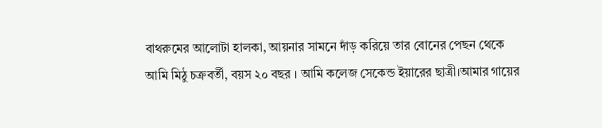বাথরুমের আলোটা হালকা, আয়নার সামনে দাঁড় করিয়ে তার বোনের পেছন থেকে
আমি মিঠু চক্রবর্তী, বয়স ২০ বছর । আমি কলেজ সেকেন্ড ইয়ারের ছাত্রী।আমার গায়ের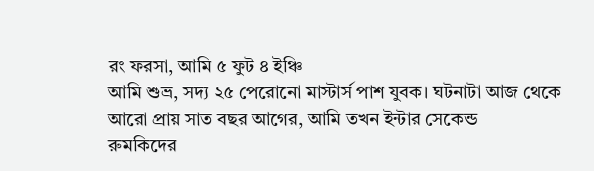রং ফরসা, আমি ৫ ফুট ৪ ইঞ্চি
আমি শুভ্র, সদ্য ২৫ পেরোনো মাস্টার্স পাশ যুবক। ঘটনাটা আজ থেকে আরো প্রায় সাত বছর আগের, আমি তখন ইন্টার সেকেন্ড
রুমকিদের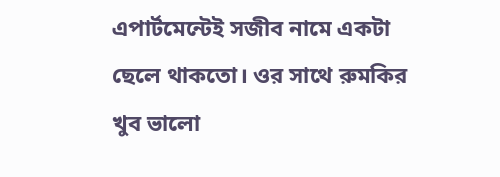এপার্টমেন্টেই সজীব নামে একটা ছেলে থাকতো। ওর সাথে রুমকির খুব ভালো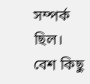সম্পর্ক ছিল। বেশ কিছু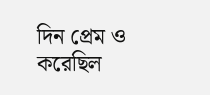দিন প্রেম ও করেছিল